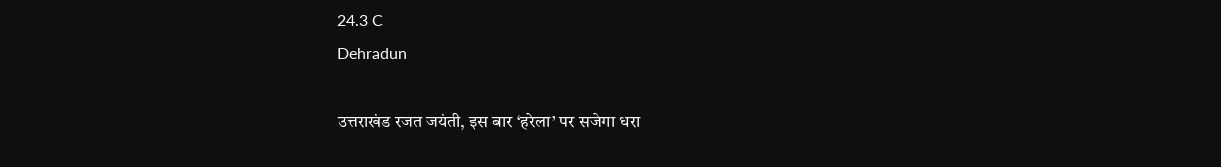24.3 C
Dehradun

उत्तराखंड रजत जयंती, इस बार ‘हरेला’ पर सजेगा धरा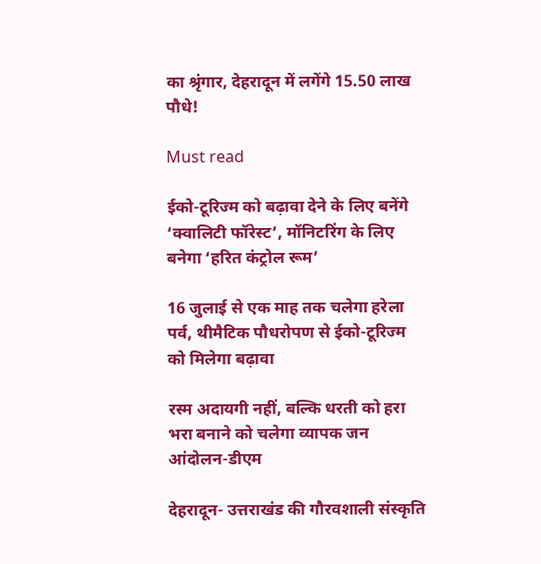का श्रृंगार, देहरादून में लगेंगे 15.50 लाख पौधे!

Must read

ईको-टूरिज्म को बढ़ावा देने के लिए बनेंगे ‘क्वालिटी फॉरेस्ट’, मॉनिटरिंग के लिए बनेगा ‘हरित कंट्रोल रूम’

16 जुलाई से एक माह तक चलेगा हरेला पर्व, थीमैटिक पौधरोपण से ईको-टूरिज्म को मिलेगा बढ़ावा

रस्म अदायगी नहीं, बल्कि धरती को हरा भरा बनाने को चलेगा व्यापक जन आंदोलन-डीएम

देहरादून- उत्तराखंड की गौरवशाली संस्कृति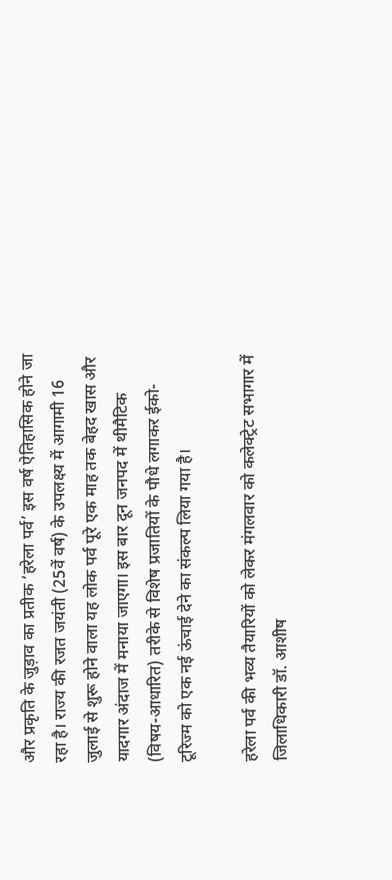और प्रकृति के जुड़ाव का प्रतीक ‘हरेला पर्व’ इस वर्ष ऐतिहासिक होने जा रहा है। राज्य की रजत जयंती (25वें वर्ष) के उपलक्ष्य में आगामी 16 जुलाई से शुरू होने वाला यह लोक पर्व पूरे एक माह तक बेहद खास और यादगार अंदाज में मनाया जाएगा। इस बार दून जनपद में थीमैटिक (विषय-आधारित) तरीके से विशेष प्रजातियों के पौधे लगाकर ईको-टूरिज्म को एक नई ऊंचाई देने का संकल्प लिया गया है।

हरेला पर्व की भव्य तैयारियों को लेकर मंगलवार को कलेक्ट्रेट सभागार में जिलाधिकारी डॉ. आशीष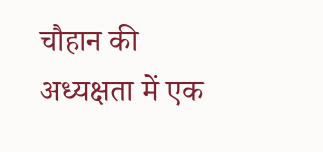चौहान की अध्यक्षता में एक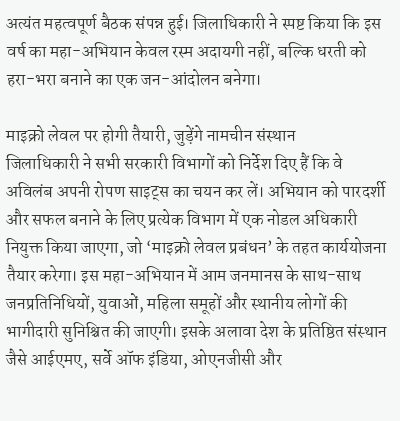अत्यंत महत्वपूर्ण बैठक संपन्न हुई। जिलाधिकारी ने स्पष्ट किया कि इस वर्ष का महा-अभियान केवल रस्म अदायगी नहीं, बल्कि धरती को हरा-भरा बनाने का एक जन-आंदोलन बनेगा।

माइक्रो लेवल पर होगी तैयारी, जुड़ेंगे नामचीन संस्थान
जिलाधिकारी ने सभी सरकारी विभागों को निर्देश दिए हैं कि वे अविलंब अपनी रोपण साइट्स का चयन कर लें। अभियान को पारदर्शी और सफल बनाने के लिए प्रत्येक विभाग में एक नोडल अधिकारी नियुक्त किया जाएगा, जो ‘माइक्रो लेवल प्रबंधन’ के तहत कार्ययोजना तैयार करेगा। इस महा-अभियान में आम जनमानस के साथ-साथ जनप्रतिनिधियों, युवाओं, महिला समूहों और स्थानीय लोगों की भागीदारी सुनिश्चित की जाएगी। इसके अलावा देश के प्रतिष्ठित संस्थान जैसे आईएमए, सर्वे ऑफ इंडिया, ओएनजीसी और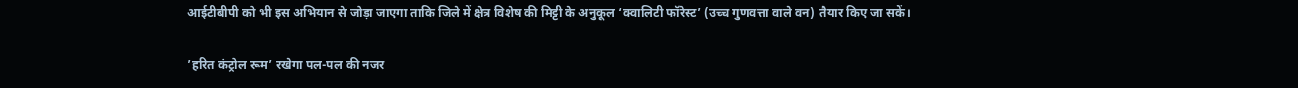आईटीबीपी को भी इस अभियान से जोड़ा जाएगा ताकि जिले में क्षेत्र विशेष की मिट्टी के अनुकूल ‘क्वालिटी फॉरेस्ट’ (उच्च गुणवत्ता वाले वन) तैयार किए जा सकें।

’हरित कंट्रोल रूम’ रखेगा पल-पल की नजर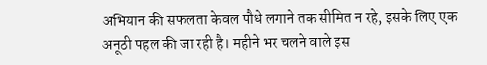अभियान की सफलता केवल पौधे लगाने तक सीमित न रहे, इसके लिए एक अनूठी पहल की जा रही है। महीने भर चलने वाले इस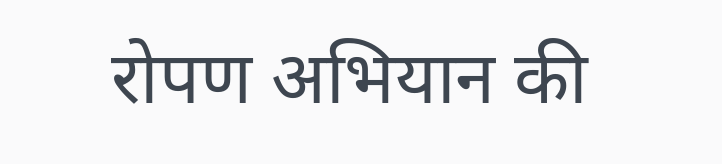रोपण अभियान की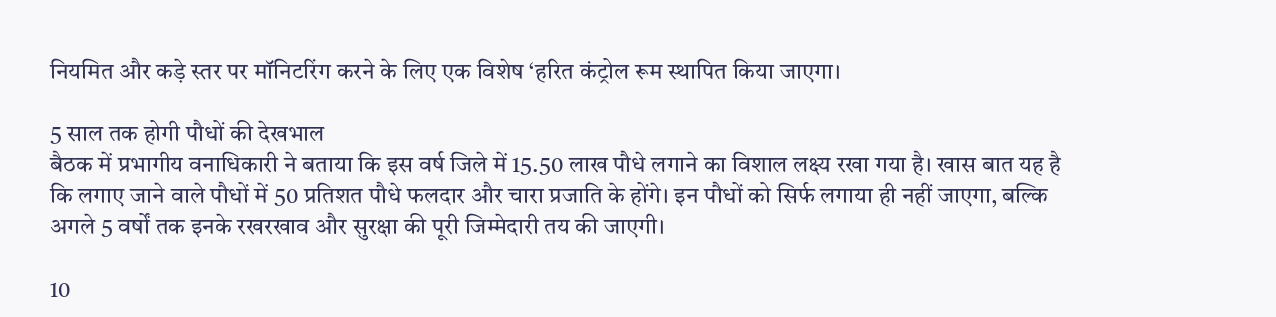नियमित और कड़े स्तर पर मॉनिटरिंग करने के लिए एक विशेष ‘हरित कंट्रोल रूम स्थापित किया जाएगा।

5 साल तक होगी पौधों की देखभाल
बैठक में प्रभागीय वनाधिकारी ने बताया कि इस वर्ष जिले में 15.50 लाख पौधे लगाने का विशाल लक्ष्य रखा गया है। खास बात यह है कि लगाए जाने वाले पौधों में 50 प्रतिशत पौधे फलदार और चारा प्रजाति के होंगे। इन पौधों को सिर्फ लगाया ही नहीं जाएगा, बल्कि अगले 5 वर्षों तक इनके रखरखाव और सुरक्षा की पूरी जिम्मेदारी तय की जाएगी।

10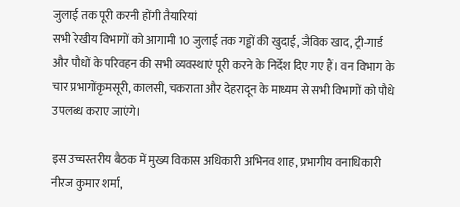जुलाई तक पूरी करनी होंगी तैयारियां
सभी रेखीय विभागों को आगामी 10 जुलाई तक गड्ढों की खुदाई, जैविक खाद, ट्री-गार्ड और पौधों के परिवहन की सभी व्यवस्थाएं पूरी करने के निर्देश दिए गए हैं। वन विभाग के चार प्रभागोंकृमसूरी, कालसी, चकराता और देहरादून के माध्यम से सभी विभागों को पौधे उपलब्ध कराए जाएंगे।

इस उच्चस्तरीय बैठक में मुख्य विकास अधिकारी अभिनव शाह, प्रभागीय वनाधिकारी नीरज कुमार शर्मा,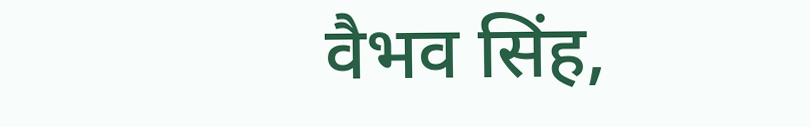वैभव सिंह,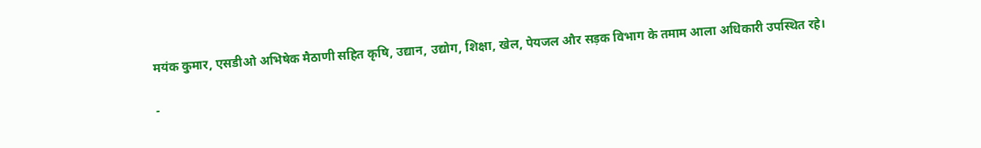मयंक कुमार, एसडीओ अभिषेक मैठाणी सहित कृषि, उद्यान, उद्योग, शिक्षा, खेल, पेयजल और सड़क विभाग के तमाम आला अधिकारी उपस्थित रहे।

-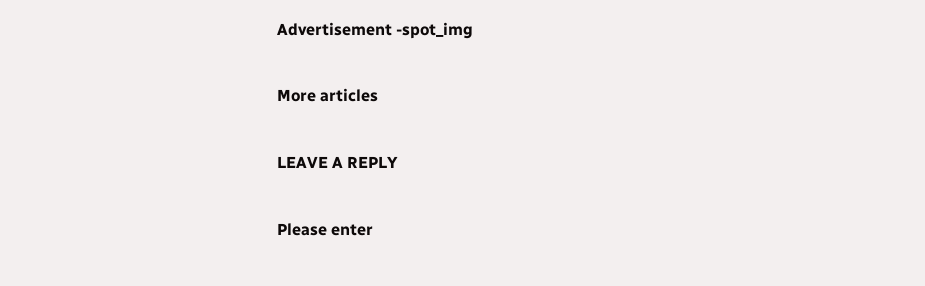Advertisement -spot_img

More articles

LEAVE A REPLY

Please enter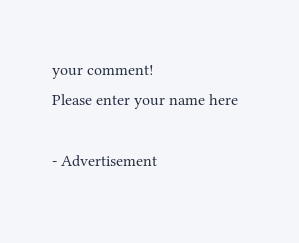your comment!
Please enter your name here

- Advertisement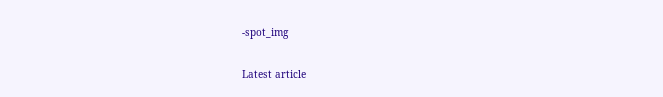-spot_img

Latest article